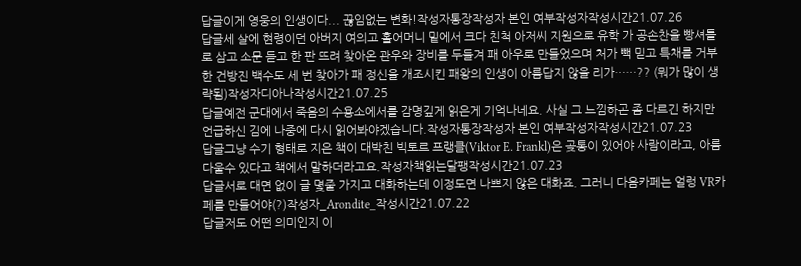답글이게 영웅의 인생이다... 끊임없는 변화!작성자통장작성자 본인 여부작성자작성시간21.07.26
답글세 살에 현령이던 아버지 여의고 홀어머니 밑에서 크다 친척 아저씨 지원으로 유학 가 공손찬을 빵셔틀로 삼고 소문 듣고 한 판 뜨려 찾아온 관우와 장비를 두들겨 패 아우로 만들었으며 처가 빽 믿고 특채를 거부한 건방진 백수도 세 번 찾아가 패 정신을 개조시킨 패왕의 인생이 아름답지 않을 리가……?? (뭐가 많이 생략됨)작성자디아나작성시간21.07.25
답글예전 군대에서 죽음의 수용소에서를 감명깊게 읽은게 기억나네요. 사실 그 느낌하곤 좀 다르긴 하지만 언급하신 김에 나중에 다시 읽어봐야겠습니다.작성자통장작성자 본인 여부작성자작성시간21.07.23
답글그냥 수기 형태로 지은 책이 대박친 빅토르 프랭클(Viktor E. Frankl)은 곶통이 있어야 사람이라고, 아름다울수 있다고 책에서 말하더라고요.작성자책읽는달팽작성시간21.07.23
답글서로 대면 없이 글 몇줄 가지고 대화하는데 이정도면 나쁘지 않은 대화죠. 그러니 다음카페는 얼렁 VR카페를 만들어야(?)작성자_Arondite_작성시간21.07.22
답글저도 어떤 의미인지 이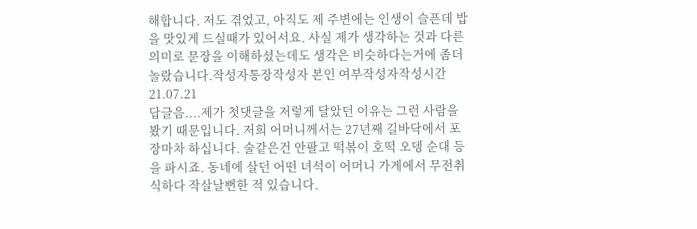해합니다. 저도 겪었고, 아직도 제 주변에는 인생이 슬픈데 밥을 맛있게 드실때가 있어서요. 사실 제가 생각하는 것과 다른 의미로 문장을 이해하셨는데도 생각은 비슷하다는거에 좀더 놀랐습니다.작성자통장작성자 본인 여부작성자작성시간21.07.21
답글음....제가 첫댓글을 저렇게 달았던 이유는 그런 사람을 봤기 때문입니다. 저희 어머니께서는 27년째 길바닥에서 포장마차 하십니다. 술같은건 안팔고 떡볶이 호떡 오뎅 순대 등을 파시죠. 동네에 살던 어떤 녀석이 어머니 가게에서 무전취식하다 작살날뻔한 적 있습니다.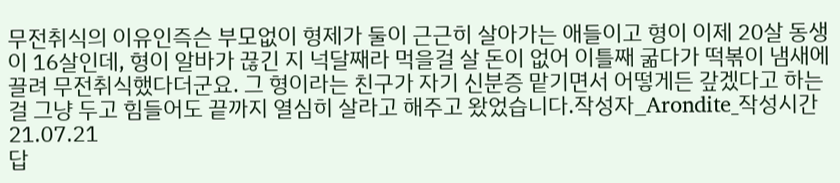무전취식의 이유인즉슨 부모없이 형제가 둘이 근근히 살아가는 애들이고 형이 이제 20살 동생이 16살인데, 형이 알바가 끊긴 지 넉달째라 먹을걸 살 돈이 없어 이틀째 굶다가 떡볶이 냄새에 끌려 무전취식했다더군요. 그 형이라는 친구가 자기 신분증 맡기면서 어떻게든 갚겠다고 하는 걸 그냥 두고 힘들어도 끝까지 열심히 살라고 해주고 왔었습니다.작성자_Arondite_작성시간21.07.21
답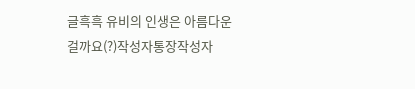글흑흑 유비의 인생은 아름다운걸까요(?)작성자통장작성자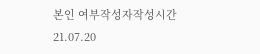본인 여부작성자작성시간21.07.20